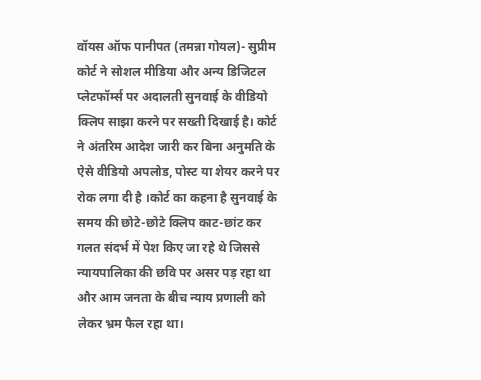वॉयस ऑफ पानीपत (तमन्ना गोयल)- सुप्रीम कोर्ट ने सोशल मीडिया और अन्य डिजिटल प्लेटफॉर्म्स पर अदालती सुनवाई के वीडियो क्लिप साझा करने पर सख्ती दिखाई है। कोर्ट ने अंतरिम आदेश जारी कर बिना अनुमति के ऐसे वीडियो अपलोड, पोस्ट या शेयर करने पर रोक लगा दी है ।कोर्ट का कहना है सुनवाई के समय की छोटे-छोटे क्लिप काट-छांट कर गलत संदर्भ में पेश किए जा रहे थे जिससे न्यायपालिका की छवि पर असर पड़ रहा था और आम जनता के बीच न्याय प्रणाली को लेकर भ्रम फैल रहा था।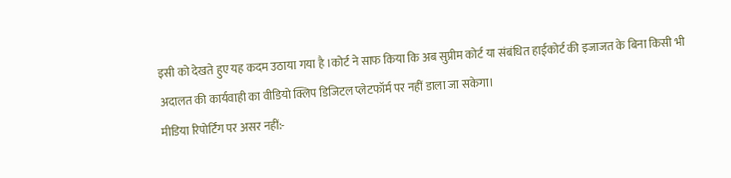इसी को देखते हुए यह कदम उठाया गया है ।कोर्ट ने साफ किया कि अब सुप्रीम कोर्ट या संबंधित हाईकोर्ट की इजाजत के बिना किसी भी अदालत की कार्यवाही का वीडियो क्लिप डिजिटल प्लेटफॉर्म पर नहीं डाला जा सकेगा।
मीडिया रिपोर्टिंग पर असर नहीं:-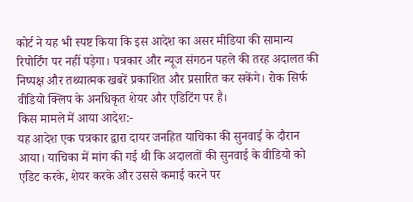कोर्ट ने यह भी स्पष्ट किया कि इस आदेश का असर मीडिया की सामान्य रिपोर्टिंग पर नहीं पड़ेगा। पत्रकार और न्यूज संगठन पहले की तरह अदालत की निष्पक्ष और तथ्यात्मक खबरें प्रकाशित और प्रसारित कर सकेंगे। रोक सिर्फ वीडियो क्लिप के अनधिकृत शेयर और एडिटिंग पर है।
किस मामले में आया आदेश:-
यह आदेश एक पत्रकार द्वारा दायर जनहित याचिका की सुनवाई के दौरान आया। याचिका में मांग की गई थी कि अदालतों की सुनवाई के वीडियो को एडिट करके, शेयर करके और उससे कमाई करने पर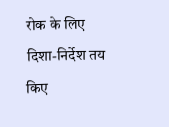रोक के लिए दिशा-निर्देश तय किए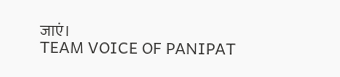जाएं।
TEAM VOICE OF PANIPAT